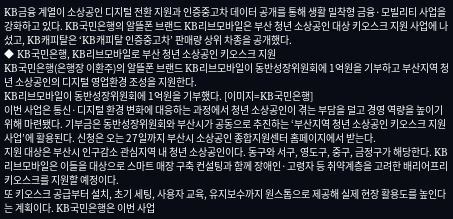KB금융 계열이 소상공인 디지털 전환 지원과 인증중고차 데이터 공개를 통해 생활 밀착형 금융·모빌리티 사업을 강화하고 있다. KB국민은행의 알뜰폰 브랜드 KB리브모바일은 부산 청년 소상공인 대상 키오스크 지원 사업에 나섰고, KB캐피탈은 ‘KB캐피탈 인증중고차’ 판매량 상위 차종을 공개했다.
◆ KB국민은행, KB리브모바일로 부산 청년 소상공인 키오스크 지원
KB국민은행(은행장 이환주)의 알뜰폰 브랜드 KB리브모바일이 동반성장위원회에 1억원을 기부하고 부산지역 청년 소상공인의 디지털 영업환경 조성을 지원한다.
KB리브모바일이 동반성장위원회에 1억원을 기부했다. [이미지=KB국민은행]
이번 사업은 통신·디지털 환경 변화에 대응하는 과정에서 청년 소상공인이 겪는 부담을 덜고 경영 역량을 높이기 위해 마련됐다. 기부금은 동반성장위원회와 부산시가 공동으로 추진하는 ‘부산지역 청년 소상공인 키오스크 지원 사업’에 활용된다. 신청은 오는 27일까지 부산시 소상공인 종합지원센터 홈페이지에서 받는다.
지원 대상은 부산시 인구감소 관심지역 내 청년 소상공인이다. 동구와 서구, 영도구, 중구, 금정구가 해당한다. KB리브모바일은 이들을 대상으로 스마트 매장 구축 컨설팅과 함께 장애인·고령자 등 취약계층을 고려한 배리어프리 키오스크를 지원할 예정이다.
또 키오스크 공급부터 설치, 초기 세팅, 사용자 교육, 유지보수까지 원스톱으로 제공해 실제 현장 활용도를 높인다는 계획이다. KB국민은행은 이번 사업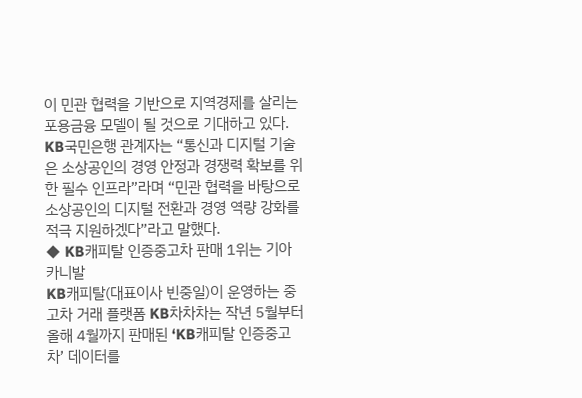이 민관 협력을 기반으로 지역경제를 살리는 포용금융 모델이 될 것으로 기대하고 있다.
KB국민은행 관계자는 “통신과 디지털 기술은 소상공인의 경영 안정과 경쟁력 확보를 위한 필수 인프라”라며 “민관 협력을 바탕으로 소상공인의 디지털 전환과 경영 역량 강화를 적극 지원하겠다”라고 말했다.
◆ KB캐피탈 인증중고차 판매 1위는 기아 카니발
KB캐피탈(대표이사 빈중일)이 운영하는 중고차 거래 플랫폼 KB차차차는 작년 5월부터 올해 4월까지 판매된 ‘KB캐피탈 인증중고차’ 데이터를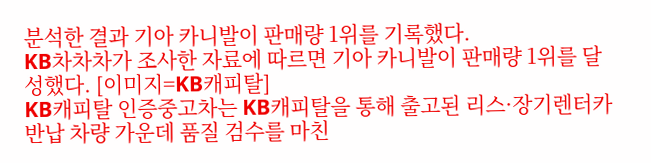분석한 결과 기아 카니발이 판매량 1위를 기록했다.
KB차차차가 조사한 자료에 따르면 기아 카니발이 판매량 1위를 달성했다. [이미지=KB캐피탈]
KB캐피탈 인증중고차는 KB캐피탈을 통해 출고된 리스·장기렌터카 반납 차량 가운데 품질 검수를 마친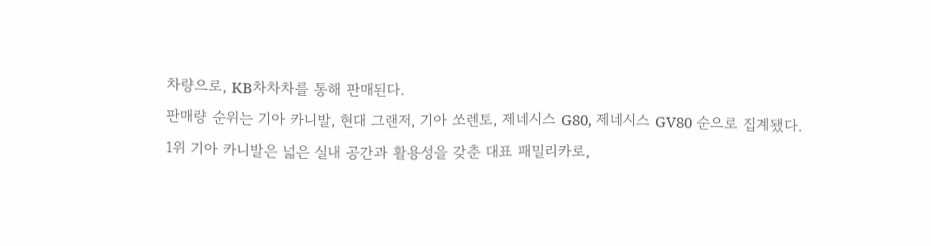차량으로, KB차차차를 통해 판매된다.
판매량 순위는 기아 카니발, 현대 그랜저, 기아 쏘렌토, 제네시스 G80, 제네시스 GV80 순으로 집계됐다.
1위 기아 카니발은 넓은 실내 공간과 활용성을 갖춘 대표 패밀리카로,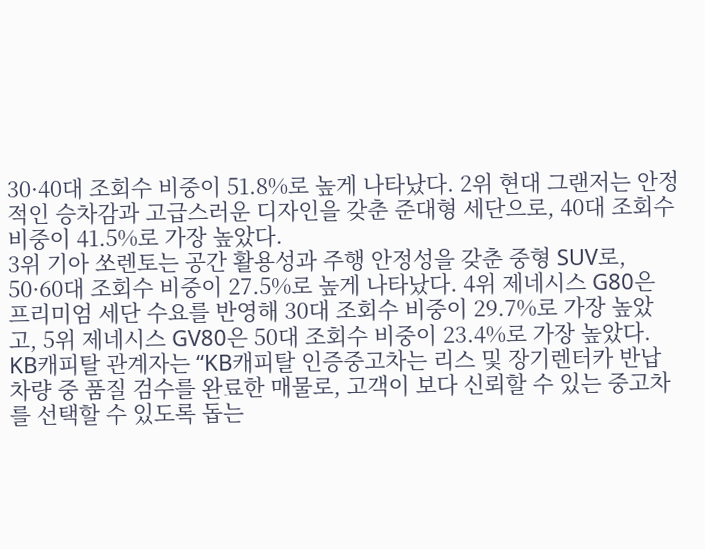30·40대 조회수 비중이 51.8%로 높게 나타났다. 2위 현대 그랜저는 안정적인 승차감과 고급스러운 디자인을 갖춘 준대형 세단으로, 40대 조회수 비중이 41.5%로 가장 높았다.
3위 기아 쏘렌토는 공간 활용성과 주행 안정성을 갖춘 중형 SUV로, 50·60대 조회수 비중이 27.5%로 높게 나타났다. 4위 제네시스 G80은 프리미엄 세단 수요를 반영해 30대 조회수 비중이 29.7%로 가장 높았고, 5위 제네시스 GV80은 50대 조회수 비중이 23.4%로 가장 높았다.
KB캐피탈 관계자는 “KB캐피탈 인증중고차는 리스 및 장기렌터카 반납 차량 중 품질 검수를 완료한 매물로, 고객이 보다 신뢰할 수 있는 중고차를 선택할 수 있도록 돕는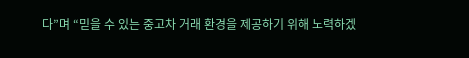다”며 “믿을 수 있는 중고차 거래 환경을 제공하기 위해 노력하겠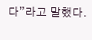다”라고 말했다.